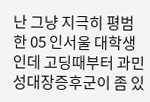난 그냥 지극히 평범한 05 인서울 대학생인데 고딩때부터 과민성대장증후군이 좀 있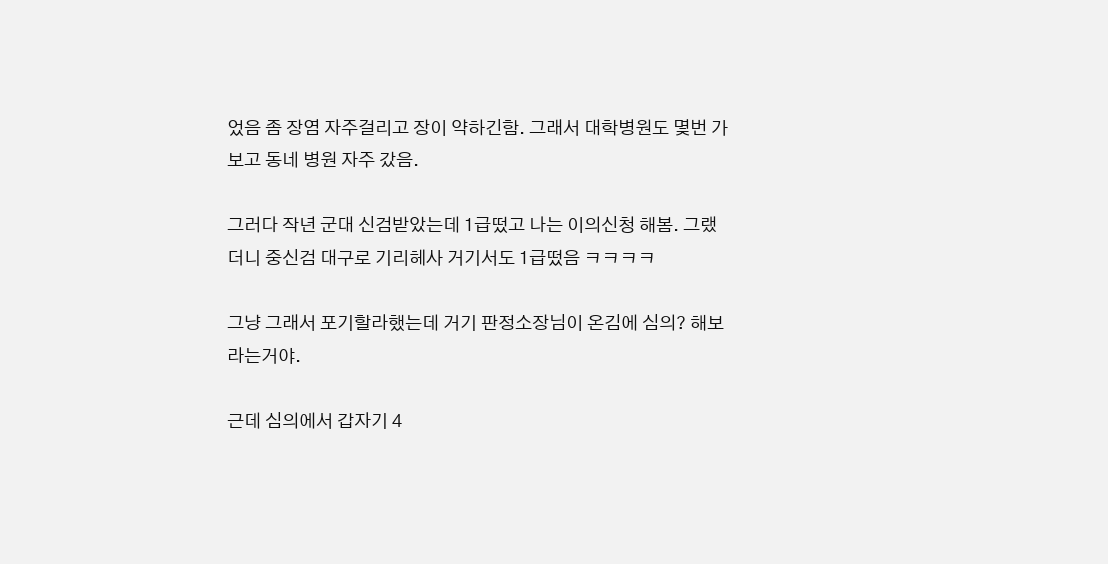었음 좀 장염 자주걸리고 장이 약하긴함. 그래서 대학병원도 몇번 가보고 동네 병원 자주 갔음.

그러다 작년 군대 신검받았는데 1급떴고 나는 이의신청 해봄. 그랬더니 중신검 대구로 기리헤사 거기서도 1급떴음 ㅋㅋㅋㅋ

그냥 그래서 포기할라했는데 거기 판정소장님이 온김에 심의? 해보라는거야.

근데 심의에서 갑자기 4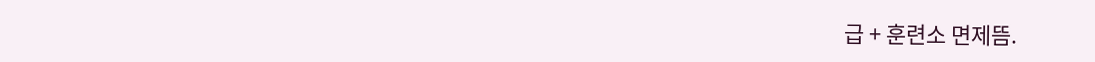급 + 훈련소 면제뜸.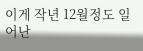이게 작년 12월정도 일어난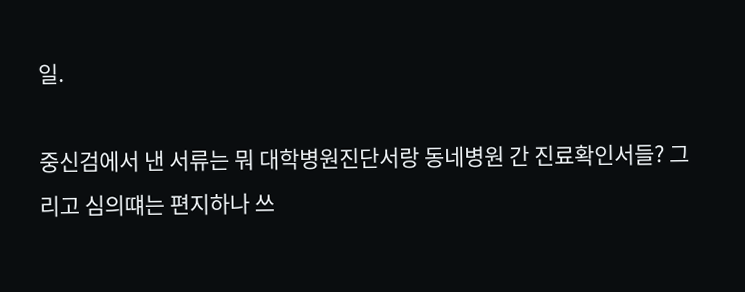일.

중신검에서 낸 서류는 뭐 대학병원진단서랑 동네병원 간 진료확인서들? 그리고 심의떄는 편지하나 쓰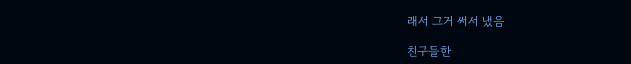래서 그거 써서 냈음

친구들한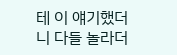테 이 얘기했더니 다들 놀라더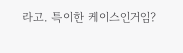라고. 특이한 케이스인거임?